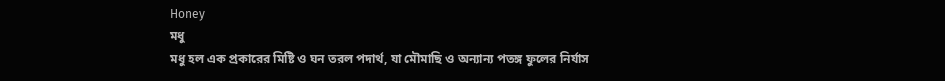Honey
মধু
মধু হল এক প্রকারের মিষ্টি ও ঘন তরল পদার্থ, যা মৌমাছি ও অন্যান্য পতঙ্গ ফুলের নির্যাস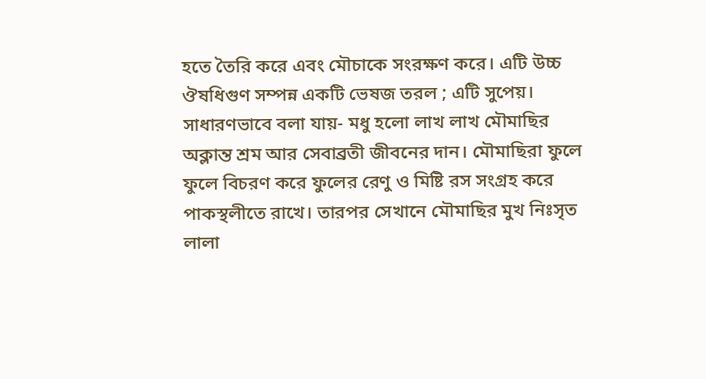হতে তৈরি করে এবং মৌচাকে সংরক্ষণ করে। এটি উচ্চ ঔষধিগুণ সম্পন্ন একটি ভেষজ তরল ; এটি সুপেয়। সাধারণভাবে বলা যায়- মধু হলো লাখ লাখ মৌমাছির অক্লান্ত শ্রম আর সেবাব্রতী জীবনের দান। মৌমাছিরা ফুলে ফুলে বিচরণ করে ফুলের রেণু ও মিষ্টি রস সংগ্রহ করে পাকস্থলীতে রাখে। তারপর সেখানে মৌমাছির মুখ নিঃসৃত লালা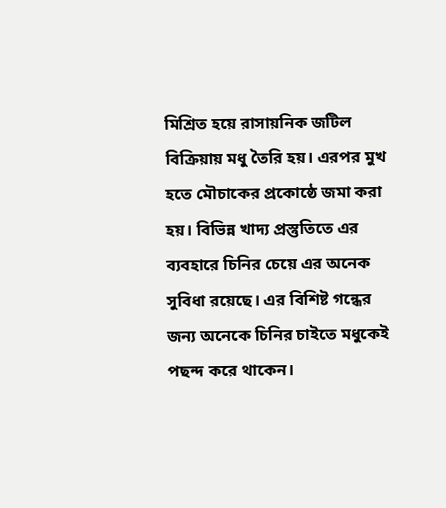মিশ্রিত হয়ে রাসায়নিক জটিল বিক্রিয়ায় মধু তৈরি হয়। এরপর মুখ হতে মৌচাকের প্রকোষ্ঠে জমা করা হয়। বিভিন্ন খাদ্য প্রস্তুতিতে এর ব্যবহারে চিনির চেয়ে এর অনেক সুবিধা রয়েছে। এর বিশিষ্ট গন্ধের জন্য অনেকে চিনির চাইতে মধুকেই পছন্দ করে থাকেন।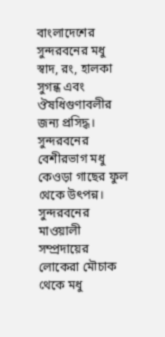বাংলাদেশের সুন্দরবনের মধু স্বাদ, রং, হালকা সুগন্ধ এবং ঔষধিগুণাবলীর জন্য প্রসিদ্ধ। সুন্দরবনের বেশীরভাগ মধু কেওড়া গাছের ফুল থেকে উৎপন্ন। সুন্দরবনের মাওয়ালী সম্প্রদায়ের লোকেরা মৌচাক থেকে মধু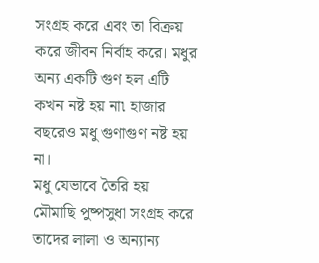সংগ্রহ করে এবং তা বিক্রয় করে জীবন নির্বাহ করে। মধুর অন্য একটি গুণ হল এটি কখন নষ্ট হয় না৷ হাজার বছরেও মধু গুণাগুণ নষ্ট হয় না।
মধু যেভাবে তৈরি হয়
মৌমাছি পুষ্পসুধা সংগ্রহ করে তাদের লালা ও অন্যান্য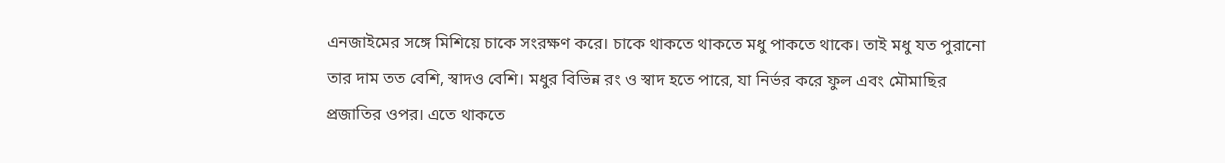এনজাইমের সঙ্গে মিশিয়ে চাকে সংরক্ষণ করে। চাকে থাকতে থাকতে মধু পাকতে থাকে। তাই মধু যত পুরানো তার দাম তত বেশি, স্বাদও বেশি। মধুর বিভিন্ন রং ও স্বাদ হতে পারে, যা নির্ভর করে ফুল এবং মৌমাছির প্রজাতির ওপর। এতে থাকতে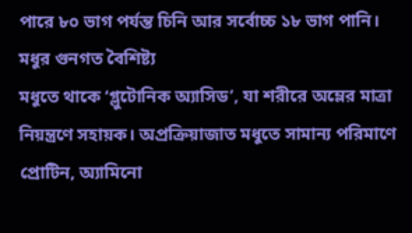পারে ৮০ ভাগ পর্যন্ত চিনি আর সর্বোচ্চ ১৮ ভাগ পানি।
মধুর গুনগত বৈশিষ্ট্য
মধুতে থাকে ‘গ্লুটোনিক অ্যাসিড’, যা শরীরে অম্লের মাত্রা নিয়ন্ত্রণে সহায়ক। অপ্রক্রিয়াজাত মধুতে সামান্য পরিমাণে প্রোটিন, অ্যামিনো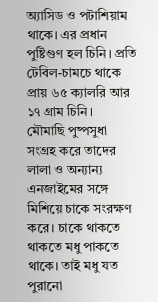অ্যাসিড ও পটাশিয়াম থাকে। এর প্রধান পুষ্টিগুণ হল চিনি। প্রতি টেবিল-চামচে থাকে প্রায় ৬৫ ক্যালরি আর ১৭ গ্রাম চিনি।
মৌমাছি পুষ্পসুধা সংগ্রহ করে তাদের লালা ও অন্যান্য এনজাইমের সঙ্গে মিশিয়ে চাকে সংরক্ষণ করে। চাকে থাকতে থাকতে মধু পাকতে থাকে। তাই মধু যত পুরানো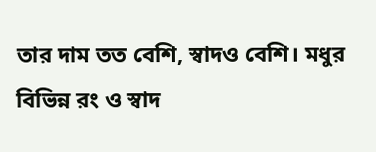তার দাম তত বেশি, স্বাদও বেশি। মধুর বিভিন্ন রং ও স্বাদ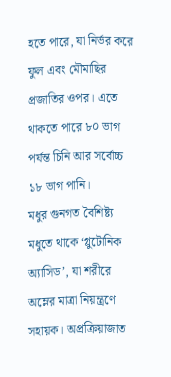হতে পারে, যা নির্ভর করে ফুল এবং মৌমাছির প্রজাতির ওপর। এতে থাকতে পারে ৮০ ভাগ পর্যন্ত চিনি আর সর্বোচ্চ ১৮ ভাগ পানি।
মধুর গুনগত বৈশিষ্ট্য
মধুতে থাকে ‘গ্লুটোনিক অ্যাসিড’, যা শরীরে অম্লের মাত্রা নিয়ন্ত্রণে সহায়ক। অপ্রক্রিয়াজাত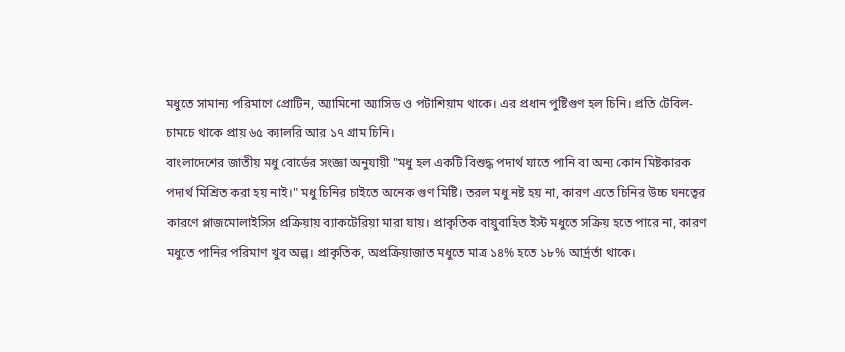মধুতে সামান্য পরিমাণে প্রোটিন, অ্যামিনো অ্যাসিড ও পটাশিয়াম থাকে। এর প্রধান পুষ্টিগুণ হল চিনি। প্রতি টেবিল-চামচে থাকে প্রায় ৬৫ ক্যালরি আর ১৭ গ্রাম চিনি।
বাংলাদেশের জাতীয় মধু বোর্ডের সংজ্ঞা অনুযায়ী "মধু হল একটি বিশুদ্ধ পদার্থ যাতে পানি বা অন্য কোন মিষ্টকারক পদার্থ মিশ্রিত করা হয় নাই।" মধু চিনির চাইতে অনেক গুণ মিষ্টি। তরল মধু নষ্ট হয় না, কারণ এতে চিনির উচ্চ ঘনত্বের কারণে প্লাজমোলাইসিস প্রক্রিয়ায় ব্যাকটেরিয়া মারা যায়। প্রাকৃতিক বায়ুবাহিত ইস্ট মধুতে সক্রিয় হতে পারে না, কারণ মধুতে পানির পরিমাণ খুব অল্প। প্রাকৃতিক, অপ্রক্রিয়াজাত মধুতে মাত্র ১৪% হতে ১৮% আর্দ্রর্তা থাকে।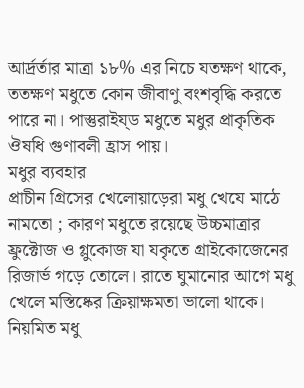আর্দ্রর্তার মাত্রা ১৮% এর নিচে যতক্ষণ থাকে, ততক্ষণ মধুতে কোন জীবাণু বংশবৃদ্ধি করতে পারে না। পাস্তুরাইয্ড মধুতে মধুর প্রাকৃতিক ঔষধি গুণাবলী হ্রাস পায়।
মধুর ব্যবহার
প্রাচীন গ্রিসের খেলোয়াড়েরা মধু খেযে মাঠে নামতো ; কারণ মধুতে রয়েছে উচ্চমাত্রার ফ্রুক্টোজ ও গ্লুকোজ যা যকৃতে গ্রাইকোজেনের রিজার্ভ গড়ে তোলে। রাতে ঘুমানোর আগে মধু খেলে মস্তিষ্কের ক্রিয়াক্ষমতা ভালো থাকে। নিয়মিত মধু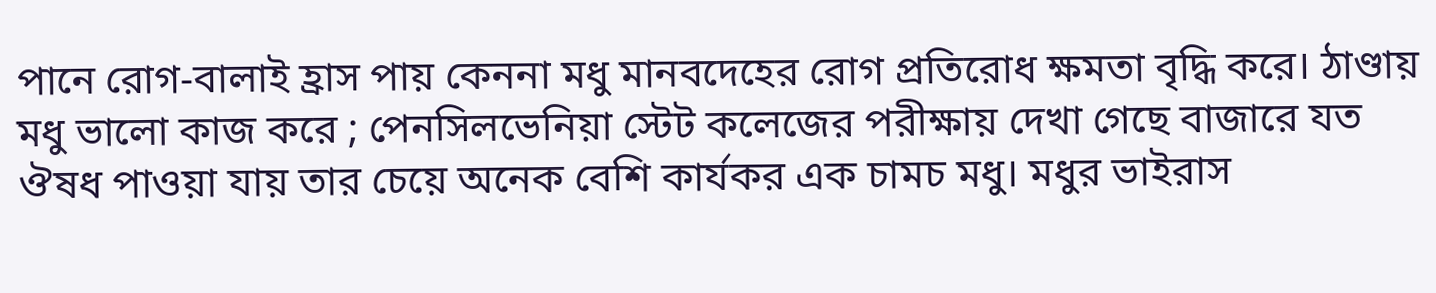পানে রোগ-বালাই হ্রাস পায় কেননা মধু মানবদেহের রোগ প্রতিরোধ ক্ষমতা বৃদ্ধি করে। ঠাণ্ডায় মধু ভালো কাজ করে ; পেনসিলভেনিয়া স্টেট কলেজের পরীক্ষায় দেখা গেছে বাজারে যত ঔষধ পাওয়া যায় তার চেয়ে অনেক বেশি কার্যকর এক চামচ মধু। মধুর ভাইরাস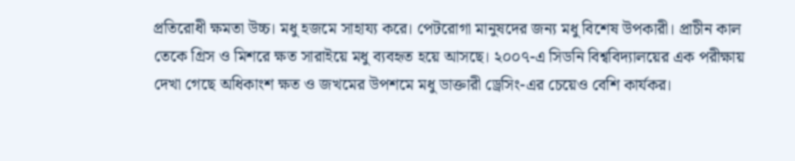প্রতিরোধী ক্ষমতা উচ্চ। মধু হজমে সাহায্য করে। পেটরোগা মানুষদের জন্য মধু বিশেষ উপকারী। প্রাচীন কাল তেকে গ্রিস ও মিশরে ক্ষত সারাইয়ে মধু ব্যবহৃত হয়ে আসছে। ২০০৭-এ সিডনি বিশ্ববিদ্যালয়ের এক পরীক্ষায় দেখা গেছে অধিকাংশ ক্ষত ও জখমের উপশমে মধু ডাক্তারী ড্রেসিং-এর চেয়েও বেশি কার্যকর।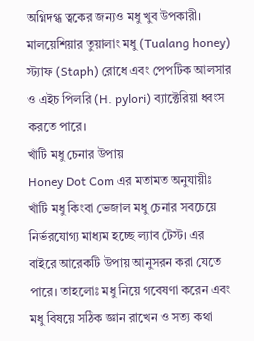অগ্নিদগ্ধ ত্বকের জন্যও মধু খুব উপকারী।
মালয়েশিয়ার তুয়ালাং মধু (Tualang honey) স্ট্যাফ (Staph) রোধে এবং পেপটিক আলসার ও এইচ পিলরি (H. pylori) ব্যাক্টেরিয়া ধ্বংস করতে পারে।
খাঁটি মধু চেনার উপায়
Honey Dot Com এর মতামত অনুযায়ীঃ
খাঁটি মধু কিংবা ভেজাল মধু চেনার সবচেয়ে নির্ভরযোগ্য মাধ্যম হচ্ছে ল্যাব টেস্ট। এর বাইরে আরেকটি উপায় আনুসরন করা যেতে পারে। তাহলোঃ মধু নিয়ে গবেষণা করেন এবং মধু বিষয়ে সঠিক জ্ঞান রাখেন ও সত্য কথা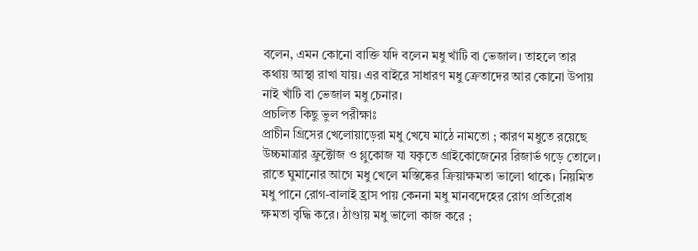বলেন, এমন কোনো বাক্তি যদি বলেন মধু খাঁটি বা ভেজাল। তাহলে তার কথায় আস্থা রাখা যায়। এর বাইরে সাধারণ মধু ক্রেতাদের আর কোনো উপায় নাই খাঁটি বা ভেজাল মধু চেনার।
প্রচলিত কিছু ভুল পরীক্ষাঃ
প্রাচীন গ্রিসের খেলোয়াড়েরা মধু খেযে মাঠে নামতো ; কারণ মধুতে রয়েছে উচ্চমাত্রার ফ্রুক্টোজ ও গ্লুকোজ যা যকৃতে গ্রাইকোজেনের রিজার্ভ গড়ে তোলে। রাতে ঘুমানোর আগে মধু খেলে মস্তিষ্কের ক্রিয়াক্ষমতা ভালো থাকে। নিয়মিত মধু পানে রোগ-বালাই হ্রাস পায় কেননা মধু মানবদেহের রোগ প্রতিরোধ ক্ষমতা বৃদ্ধি করে। ঠাণ্ডায় মধু ভালো কাজ করে ;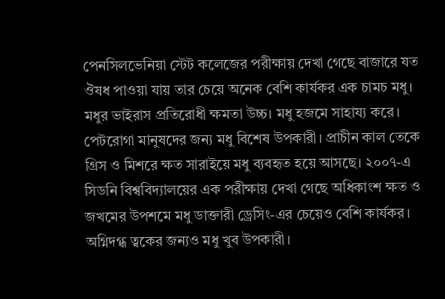পেনসিলভেনিয়া স্টেট কলেজের পরীক্ষায় দেখা গেছে বাজারে যত ঔষধ পাওয়া যায় তার চেয়ে অনেক বেশি কার্যকর এক চামচ মধু। মধুর ভাইরাস প্রতিরোধী ক্ষমতা উচ্চ। মধু হজমে সাহায্য করে। পেটরোগা মানুষদের জন্য মধু বিশেষ উপকারী। প্রাচীন কাল তেকে গ্রিস ও মিশরে ক্ষত সারাইয়ে মধু ব্যবহৃত হয়ে আসছে। ২০০৭-এ সিডনি বিশ্ববিদ্যালয়ের এক পরীক্ষায় দেখা গেছে অধিকাংশ ক্ষত ও জখমের উপশমে মধু ডাক্তারী ড্রেসিং-এর চেয়েও বেশি কার্যকর। অগ্নিদগ্ধ ত্বকের জন্যও মধু খুব উপকারী।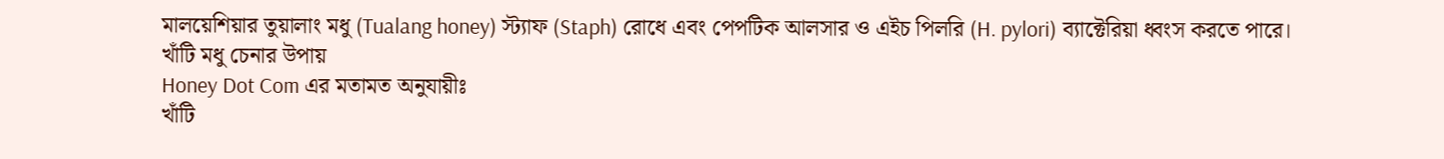মালয়েশিয়ার তুয়ালাং মধু (Tualang honey) স্ট্যাফ (Staph) রোধে এবং পেপটিক আলসার ও এইচ পিলরি (H. pylori) ব্যাক্টেরিয়া ধ্বংস করতে পারে।
খাঁটি মধু চেনার উপায়
Honey Dot Com এর মতামত অনুযায়ীঃ
খাঁটি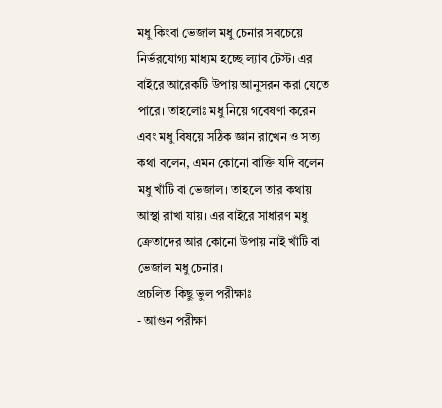মধু কিংবা ভেজাল মধু চেনার সবচেয়ে নির্ভরযোগ্য মাধ্যম হচ্ছে ল্যাব টেস্ট। এর বাইরে আরেকটি উপায় আনুসরন করা যেতে পারে। তাহলোঃ মধু নিয়ে গবেষণা করেন এবং মধু বিষয়ে সঠিক জ্ঞান রাখেন ও সত্য কথা বলেন, এমন কোনো বাক্তি যদি বলেন মধু খাঁটি বা ভেজাল। তাহলে তার কথায় আস্থা রাখা যায়। এর বাইরে সাধারণ মধু ক্রেতাদের আর কোনো উপায় নাই খাঁটি বা ভেজাল মধু চেনার।
প্রচলিত কিছু ভুল পরীক্ষাঃ
- আগুন পরীক্ষা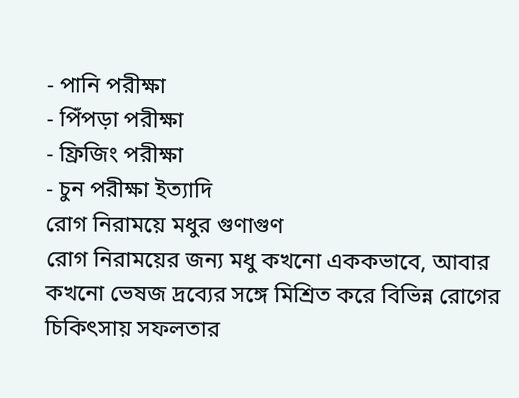- পানি পরীক্ষা
- পিঁপড়া পরীক্ষা
- ফ্রিজিং পরীক্ষা
- চুন পরীক্ষা ইত্যাদি
রোগ নিরাময়ে মধুর গুণাগুণ
রোগ নিরাময়ের জন্য মধু কখনো এককভাবে, আবার কখনো ভেষজ দ্রব্যের সঙ্গে মিশ্রিত করে বিভিন্ন রোগের চিকিৎসায় সফলতার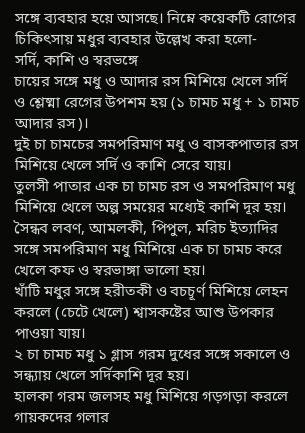সঙ্গে ব্যবহার হয়ে আসছে। নিম্নে কয়েকটি রোগের চিকিৎসায় মধুর ব্যবহার উল্লেখ করা হলো-
সর্দি, কাশি ও স্বরভঙ্গে
চায়ের সঙ্গে মধু ও আদার রস মিশিয়ে খেলে সর্দি ও শ্লেষ্মা রেগের উপশম হয় (১ চামচ মধু + ১ চামচ আদার রস)।
দুই চা চামচের সমপরিমাণ মধু ও বাসকপাতার রস মিশিয়ে খেলে সর্দি ও কাশি সেরে যায়।
তুলসী পাতার এক চা চামচ রস ও সমপরিমাণ মধু মিশিয়ে খেলে অল্প সময়ের মধ্যেই কাশি দূর হয়।
সৈন্ধব লবণ, আমলকী, পিপুল, মরিচ ইত্যাদির সঙ্গে সমপরিমাণ মধু মিশিয়ে এক চা চামচ করে খেলে কফ ও স্বরভাঙ্গা ভালো হয়।
খাঁটি মধুর সঙ্গে হরীতকী ও বচচূর্ণ মিশিয়ে লেহন করলে (চেটে খেলে) শ্বাসকষ্টের আশু উপকার পাওয়া যায়।
২ চা চামচ মধু ১ গ্লাস গরম দুধের সঙ্গে সকালে ও সন্ধ্যায় খেলে সর্দিকাশি দূর হয়।
হালকা গরম জলসহ মধু মিশিয়ে গড়গড়া করলে গায়কদের গলার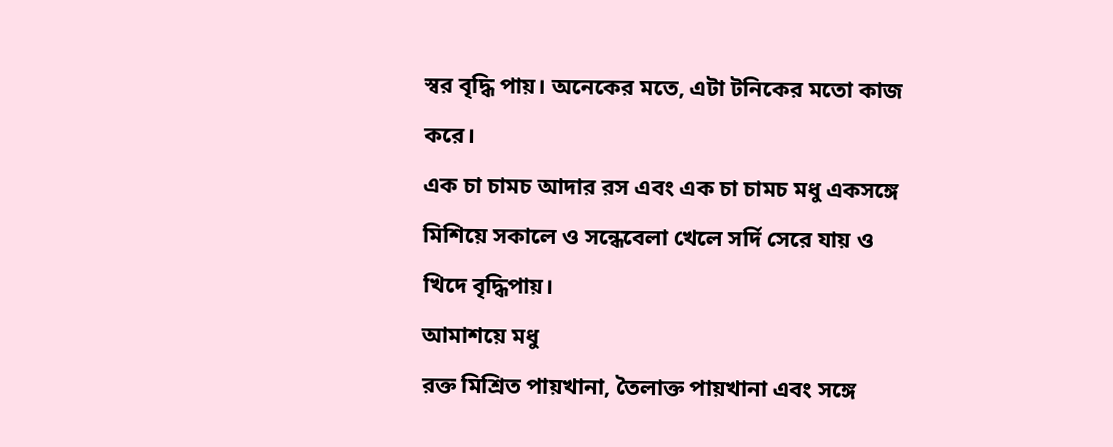স্বর বৃদ্ধি পায়। অনেকের মতে, এটা টনিকের মতো কাজ করে।
এক চা চামচ আদার রস এবং এক চা চামচ মধু একসঙ্গে মিশিয়ে সকালে ও সন্ধেবেলা খেলে সর্দি সেরে যায় ও খিদে বৃদ্ধিপায়।
আমাশয়ে মধু
রক্ত মিশ্রিত পায়খানা, তৈলাক্ত পায়খানা এবং সঙ্গে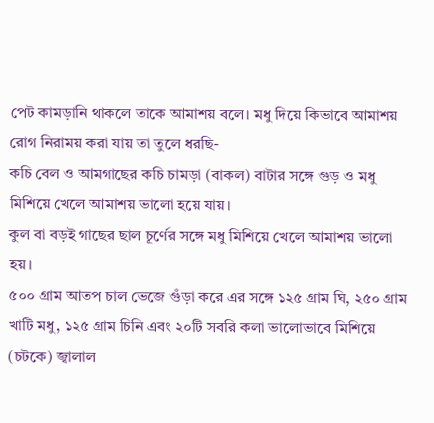পেট কামড়ানি থাকলে তাকে আমাশয় বলে। মধু দিয়ে কিভাবে আমাশয় রোগ নিরাময় করা যায় তা তুলে ধরছি-
কচি বেল ও আমগাছের কচি চামড়া (বাকল) বাটার সঙ্গে গুড় ও মধু মিশিয়ে খেলে আমাশয় ভালো হয়ে যায়।
কুল বা বড়ই গাছের ছাল চূর্ণের সঙ্গে মধু মিশিয়ে খেলে আমাশয় ভালো হয়।
৫০০ গ্রাম আতপ চাল ভেজে গুঁড়া করে এর সঙ্গে ১২৫ গ্রাম ঘি, ২৫০ গ্রাম খাটি মধু, ১২৫ গ্রাম চিনি এবং ২০টি সবরি কলা ভালোভাবে মিশিয়ে (চটকে) জ্বালাল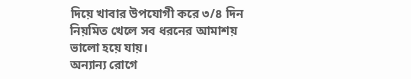দিয়ে খাবার উপযোগী করে ৩/৪ দিন নিয়মিত খেলে সব ধরনের আমাশয় ভালো হয়ে যায়।
অন্যান্য রোগে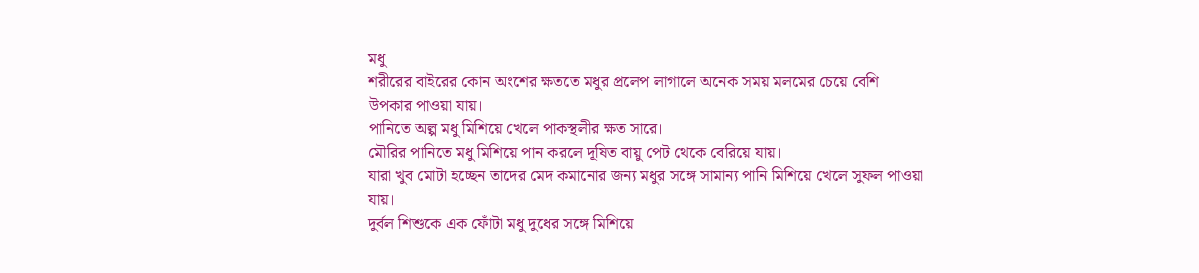মধু
শরীরের বাইরের কোন অংশের ক্ষততে মধুর প্রলেপ লাগালে অনেক সময় মলমের চেয়ে বেশি উপকার পাওয়া যায়।
পানিতে অল্প মধু মিশিয়ে খেলে পাকস্থলীর ক্ষত সারে।
মৌরির পানিতে মধু মিশিয়ে পান করলে দূষিত বায়ু পেট থেকে বেরিয়ে যায়।
যারা খুব মোটা হচ্ছেন তাদের মেদ কমানোর জন্য মধুর সঙ্গে সামান্য পানি মিশিয়ে খেলে সুফল পাওয়া যায়।
দুর্বল শিশুকে এক ফোঁটা মধু দুধের সঙ্গে মিশিয়ে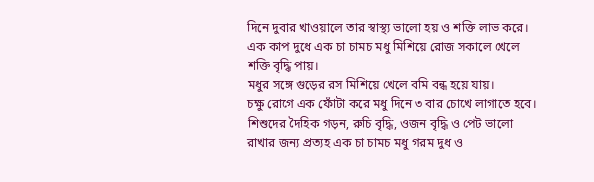দিনে দুবার খাওয়ালে তার স্বাস্থ্য ভালো হয় ও শক্তি লাভ করে।
এক কাপ দুধে এক চা চামচ মধু মিশিয়ে রোজ সকালে খেলে শক্তি বৃদ্ধি পায়।
মধুর সঙ্গে গুড়ের রস মিশিয়ে খেলে বমি বন্ধ হয়ে যায়।
চক্ষু রোগে এক ফোঁটা করে মধু দিনে ৩ বার চোখে লাগাতে হবে।
শিশুদের দৈহিক গড়ন, রুচি বৃদ্ধি, ওজন বৃদ্ধি ও পেট ভালো রাখার জন্য প্রত্যহ এক চা চামচ মধু গরম দুধ ও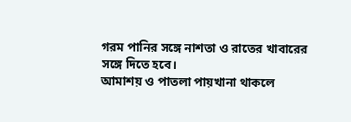গরম পানির সঙ্গে নাশতা ও রাতের খাবারের সঙ্গে দিতে হবে।
আমাশয় ও পাতলা পায়খানা থাকলে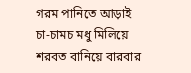গরম পানিতে আড়াই চা-চামচ মধু মিলিয়ে শরবত বানিয়ে বারবার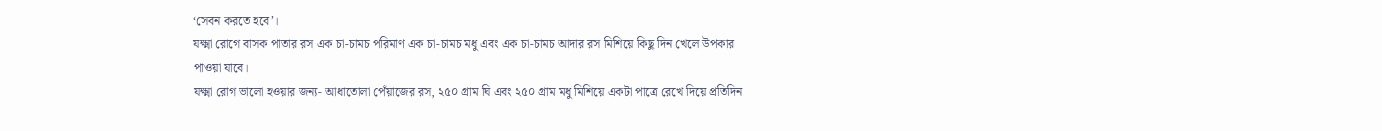‘সেবন করতে হবে’।
যক্ষ্মা রোগে বাসক পাতার রস এক চা-চামচ পরিমাণ এক চা-চামচ মধু এবং এক চা-চামচ আদার রস মিশিয়ে কিছু দিন খেলে উপকার পাওয়া যাবে।
যক্ষ্মা রোগ ভালো হওয়ার জন্য- আধাতোলা পেঁয়াজের রস, ২৫০ গ্রাম ঘি এবং ২৫০ গ্রাম মধু মিশিয়ে একটা পাত্রে রেখে দিয়ে প্রতিদিন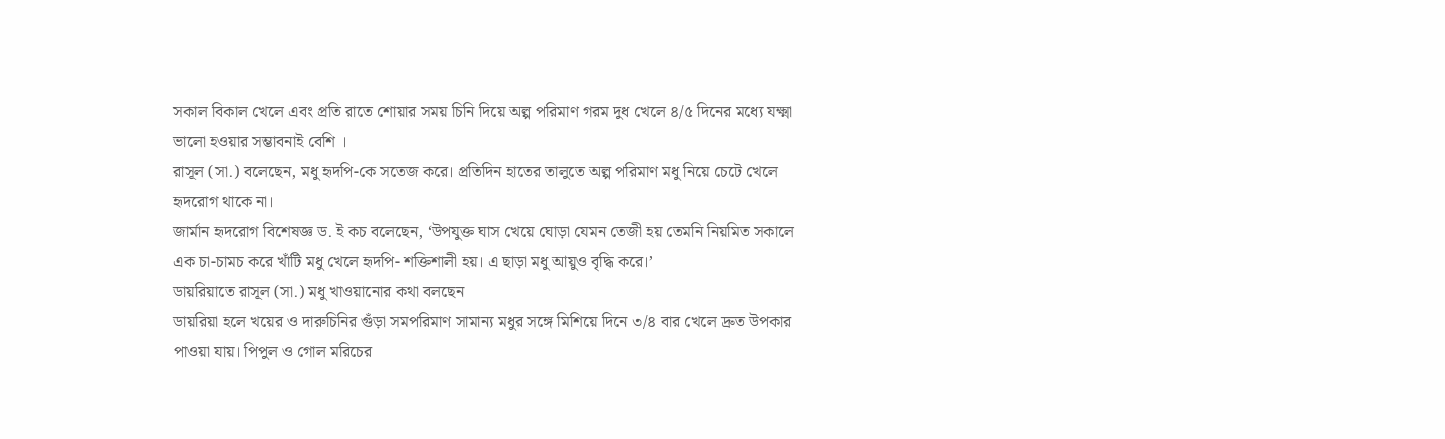সকাল বিকাল খেলে এবং প্রতি রাতে শোয়ার সময় চিনি দিয়ে অল্প পরিমাণ গরম দুধ খেলে ৪/৫ দিনের মধ্যে যক্ষ্মা ভালো হওয়ার সম্ভাবনাই বেশি ।
রাসূল (সা.) বলেছেন, মধু হৃদপি-কে সতেজ করে। প্রতিদিন হাতের তালুতে অল্প পরিমাণ মধু নিয়ে চেটে খেলে হৃদরোগ থাকে না।
জার্মান হৃদরোগ বিশেষজ্ঞ ড. ই কচ বলেছেন, ‘উপযুক্ত ঘাস খেয়ে ঘোড়া যেমন তেজী হয় তেমনি নিয়মিত সকালে এক চা-চামচ করে খাঁটি মধু খেলে হৃদপি- শক্তিশালী হয়। এ ছাড়া মধু আয়ুও বৃদ্ধি করে।’
ডায়রিয়াতে রাসূল (সা.) মধু খাওয়ানোর কথা বলছেন
ডায়রিয়া হলে খয়ের ও দারুচিনির গুঁড়া সমপরিমাণ সামান্য মধুর সঙ্গে মিশিয়ে দিনে ৩/৪ বার খেলে দ্রুত উপকার পাওয়া যায়। পিপুল ও গোল মরিচের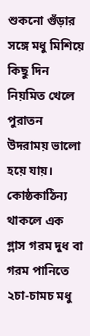শুকনো গুঁড়ার সঙ্গে মধু মিশিয়ে কিছু দিন নিয়মিত খেলে পুরাতন উদরাময় ভালো হয়ে যায়। কোষ্ঠকাঠিন্য থাকলে এক গ্লাস গরম দুধ বা গরম পানিতে ২চা-চামচ মধু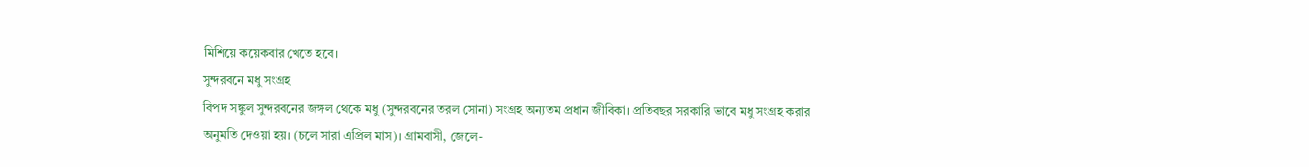মিশিয়ে কয়েকবার খেতে হবে।
সুন্দরবনে মধু সংগ্রহ
বিপদ সঙ্কুল সুন্দরবনের জঙ্গল থেকে মধু (সুন্দরবনের তরল সোনা) সংগ্রহ অন্যতম প্রধান জীবিকা। প্রতিবছর সরকারি ভাবে মধু সংগ্রহ করার অনুমতি দেওয়া হয়। (চলে সারা এপ্রিল মাস)। গ্রামবাসী, জেলে-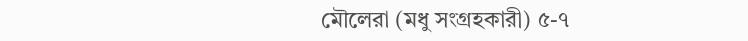মৌলেরা (মধু সংগ্রহকারী) ৫-৭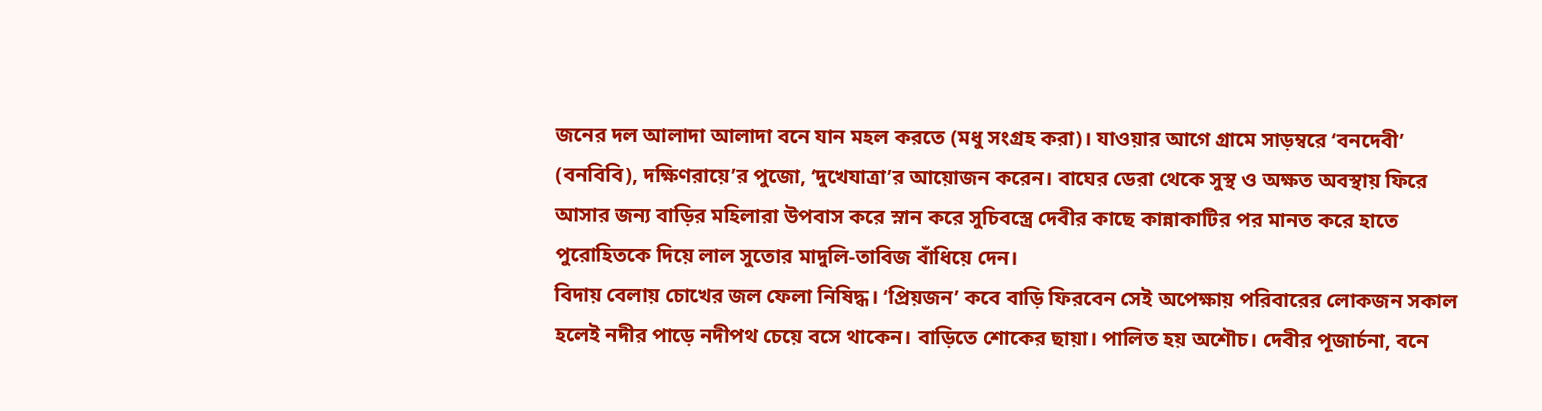জনের দল আলাদা আলাদা বনে যান মহল করতে (মধু সংগ্রহ করা)। যাওয়ার আগে গ্রামে সাড়ম্বরে ‘বনদেবী’ (বনবিবি), দক্ষিণরায়ে’র পুজো, ‘দুখেযাত্রা’র আয়োজন করেন। বাঘের ডেরা থেকে সুস্থ ও অক্ষত অবস্থায় ফিরে আসার জন্য বাড়ির মহিলারা উপবাস করে স্নান করে সুচিবস্ত্রে দেবীর কাছে কান্নাকাটির পর মানত করে হাতে পুরোহিতকে দিয়ে লাল সুতোর মাদুলি-তাবিজ বাঁধিয়ে দেন।
বিদায় বেলায় চোখের জল ফেলা নিষিদ্ধ। ‘প্রিয়জন’ কবে বাড়ি ফিরবেন সেই অপেক্ষায় পরিবারের লোকজন সকাল হলেই নদীর পাড়ে নদীপথ চেয়ে বসে থাকেন। বাড়িতে শোকের ছায়া। পালিত হয় অশৌচ। দেবীর পূজার্চনা, বনে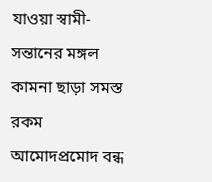যাওয়া স্বামী-সন্তানের মঙ্গল কামনা ছাড়া সমস্ত রকম আমোদপ্রমোদ বন্ধ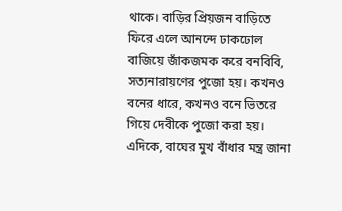থাকে। বাড়ির প্রিয়জন বাড়িতে ফিরে এলে আনন্দে ঢাকঢোল বাজিয়ে জাঁকজমক করে বনবিবি, সত্যনারায়ণের পুজো হয়। কখনও বনের ধারে, কখনও বনে ভিতরে গিয়ে দেবীকে পুজো করা হয়। এদিকে, বাঘের মুখ বাঁধার মন্ত্র জানা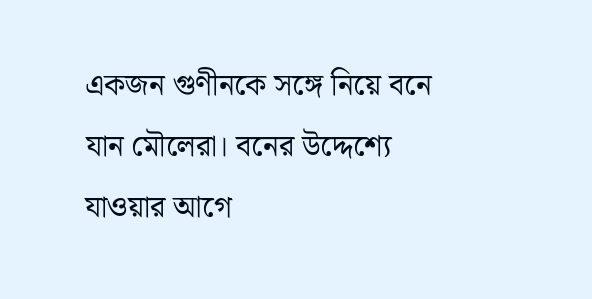একজন গুণীনকে সঙ্গে নিয়ে বনে যান মৌলেরা। বনের উদ্দেশ্যে যাওয়ার আগে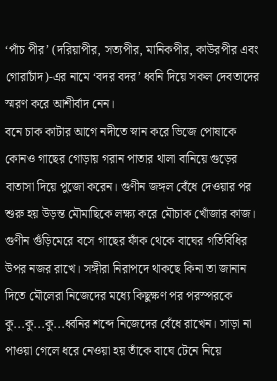‘পাঁচ পীর’ (দরিয়াপীর, সত্যপীর, মানিকপীর, কাউরপীর এবং গোরাচাঁদ)-এর নামে ‘বদর বদর’ ধ্বনি দিয়ে সকল দেবতাদের স্মরণ করে আশীর্বাদ নেন।
বনে চাক কাটার আগে নদীতে স্নান করে ভিজে পোষাকে কোনও গাছের গোড়ায় গরান পাতার থালা বানিয়ে গুড়ের বাতাসা দিয়ে পুজো করেন। গুণীন জঙ্গল বেঁধে দেওয়ার পর শুরু হয় উড়ন্ত মৌমাছিকে লক্ষ্য করে মৌচাক খোঁজার কাজ। গুণীন গুঁড়িমেরে বসে গাছের ফাঁক থেকে বাঘের গতিবিধির উপর নজর রাখে। সঙ্গীরা নিরাপদে থাকছে কিনা তা জানান দিতে মৌলেরা নিজেদের মধ্যে কিছুক্ষণ পর পরস্পরকে কু...কু...কু...ধ্বনির শব্দে নিজেদের বেঁধে রাখেন। সাড়া না পাওয়া গেলে ধরে নেওয়া হয় তাঁকে বাঘে টেনে নিয়ে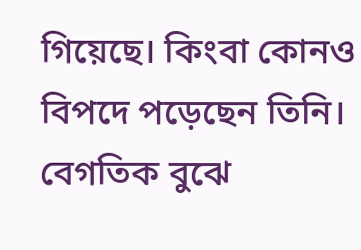গিয়েছে। কিংবা কোনও বিপদে পড়েছেন তিনি। বেগতিক বুঝে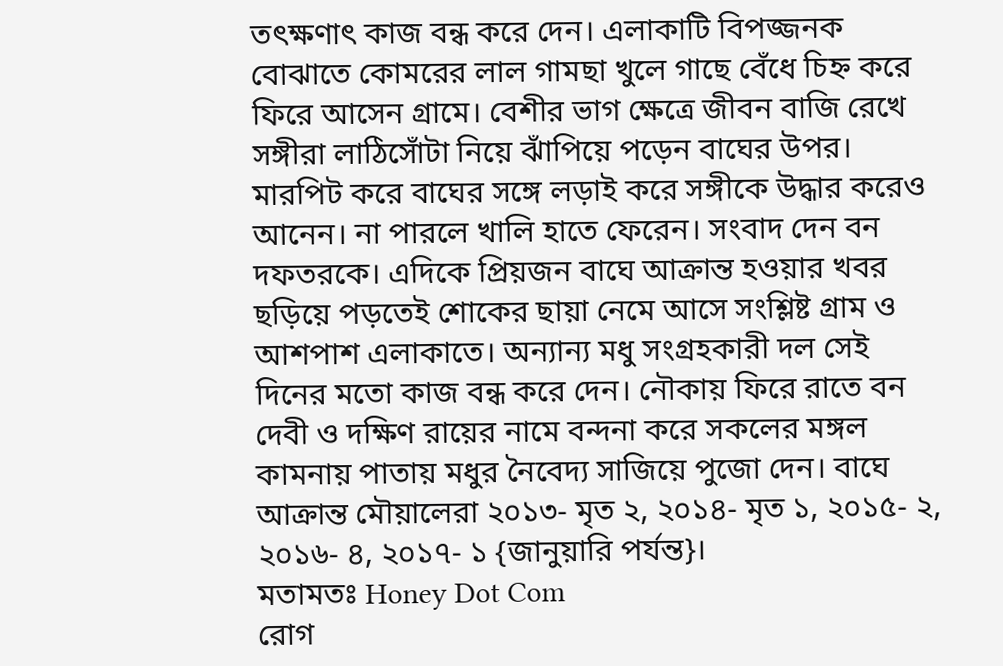তৎক্ষণাৎ কাজ বন্ধ করে দেন। এলাকাটি বিপজ্জনক বোঝাতে কোমরের লাল গামছা খুলে গাছে বেঁধে চিহ্ন করে ফিরে আসেন গ্রামে। বেশীর ভাগ ক্ষেত্রে জীবন বাজি রেখে সঙ্গীরা লাঠিসোঁটা নিয়ে ঝাঁপিয়ে পড়েন বাঘের উপর। মারপিট করে বাঘের সঙ্গে লড়াই করে সঙ্গীকে উদ্ধার করেও আনেন। না পারলে খালি হাতে ফেরেন। সংবাদ দেন বন দফতরকে। এদিকে প্রিয়জন বাঘে আক্রান্ত হওয়ার খবর ছড়িয়ে পড়তেই শোকের ছায়া নেমে আসে সংশ্লিষ্ট গ্রাম ও আশপাশ এলাকাতে। অন্যান্য মধু সংগ্রহকারী দল সেই দিনের মতো কাজ বন্ধ করে দেন। নৌকায় ফিরে রাতে বন দেবী ও দক্ষিণ রায়ের নামে বন্দনা করে সকলের মঙ্গল কামনায় পাতায় মধুর নৈবেদ্য সাজিয়ে পুজো দেন। বাঘে আক্রান্ত মৌয়ালেরা ২০১৩- মৃত ২, ২০১৪- মৃত ১, ২০১৫- ২, ২০১৬- ৪, ২০১৭- ১ {জানুয়ারি পর্যন্ত}।
মতামতঃ Honey Dot Com
রোগ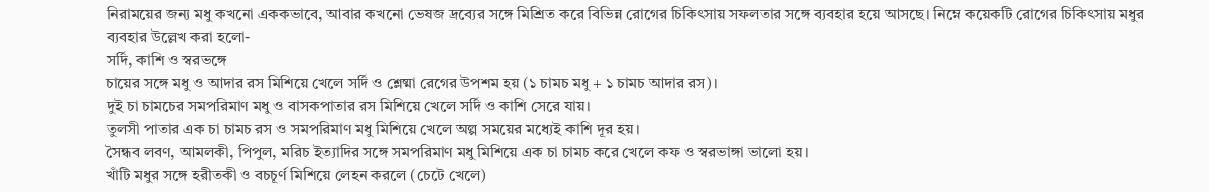নিরাময়ের জন্য মধু কখনো এককভাবে, আবার কখনো ভেষজ দ্রব্যের সঙ্গে মিশ্রিত করে বিভিন্ন রোগের চিকিৎসায় সফলতার সঙ্গে ব্যবহার হয়ে আসছে। নিম্নে কয়েকটি রোগের চিকিৎসায় মধুর ব্যবহার উল্লেখ করা হলো-
সর্দি, কাশি ও স্বরভঙ্গে
চায়ের সঙ্গে মধু ও আদার রস মিশিয়ে খেলে সর্দি ও শ্লেষ্মা রেগের উপশম হয় (১ চামচ মধু + ১ চামচ আদার রস)।
দুই চা চামচের সমপরিমাণ মধু ও বাসকপাতার রস মিশিয়ে খেলে সর্দি ও কাশি সেরে যায়।
তুলসী পাতার এক চা চামচ রস ও সমপরিমাণ মধু মিশিয়ে খেলে অল্প সময়ের মধ্যেই কাশি দূর হয়।
সৈন্ধব লবণ, আমলকী, পিপুল, মরিচ ইত্যাদির সঙ্গে সমপরিমাণ মধু মিশিয়ে এক চা চামচ করে খেলে কফ ও স্বরভাঙ্গা ভালো হয়।
খাঁটি মধুর সঙ্গে হরীতকী ও বচচূর্ণ মিশিয়ে লেহন করলে (চেটে খেলে)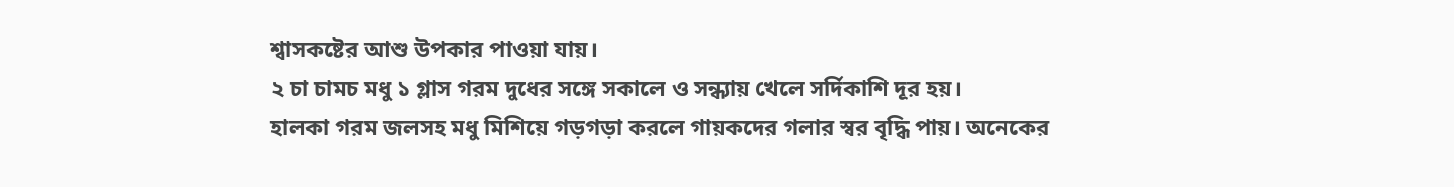শ্বাসকষ্টের আশু উপকার পাওয়া যায়।
২ চা চামচ মধু ১ গ্লাস গরম দুধের সঙ্গে সকালে ও সন্ধ্যায় খেলে সর্দিকাশি দূর হয়।
হালকা গরম জলসহ মধু মিশিয়ে গড়গড়া করলে গায়কদের গলার স্বর বৃদ্ধি পায়। অনেকের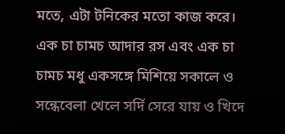মতে, এটা টনিকের মতো কাজ করে।
এক চা চামচ আদার রস এবং এক চা চামচ মধু একসঙ্গে মিশিয়ে সকালে ও সন্ধেবেলা খেলে সর্দি সেরে যায় ও খিদে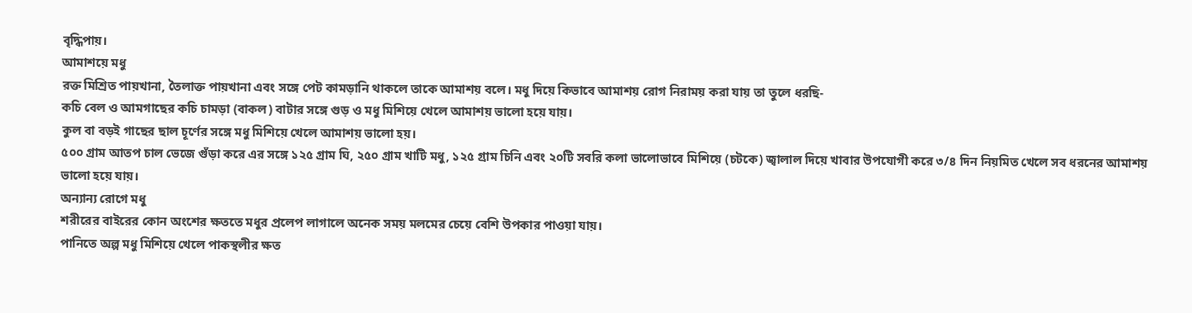বৃদ্ধিপায়।
আমাশয়ে মধু
রক্ত মিশ্রিত পায়খানা, তৈলাক্ত পায়খানা এবং সঙ্গে পেট কামড়ানি থাকলে তাকে আমাশয় বলে। মধু দিয়ে কিভাবে আমাশয় রোগ নিরাময় করা যায় তা তুলে ধরছি-
কচি বেল ও আমগাছের কচি চামড়া (বাকল) বাটার সঙ্গে গুড় ও মধু মিশিয়ে খেলে আমাশয় ভালো হয়ে যায়।
কুল বা বড়ই গাছের ছাল চূর্ণের সঙ্গে মধু মিশিয়ে খেলে আমাশয় ভালো হয়।
৫০০ গ্রাম আতপ চাল ভেজে গুঁড়া করে এর সঙ্গে ১২৫ গ্রাম ঘি, ২৫০ গ্রাম খাটি মধু, ১২৫ গ্রাম চিনি এবং ২০টি সবরি কলা ভালোভাবে মিশিয়ে (চটকে) জ্বালাল দিয়ে খাবার উপযোগী করে ৩/৪ দিন নিয়মিত খেলে সব ধরনের আমাশয় ভালো হয়ে যায়।
অন্যান্য রোগে মধু
শরীরের বাইরের কোন অংশের ক্ষততে মধুর প্রলেপ লাগালে অনেক সময় মলমের চেয়ে বেশি উপকার পাওয়া যায়।
পানিতে অল্প মধু মিশিয়ে খেলে পাকস্থলীর ক্ষত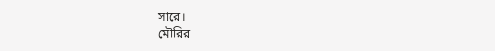সারে।
মৌরির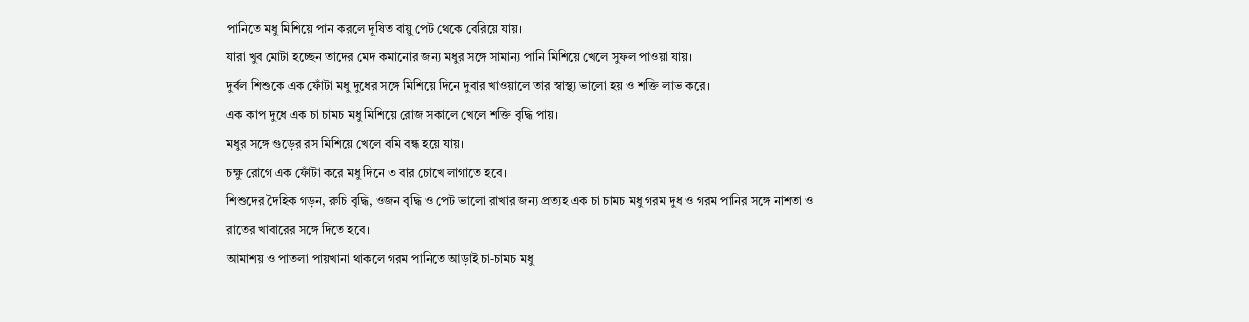পানিতে মধু মিশিয়ে পান করলে দূষিত বায়ু পেট থেকে বেরিয়ে যায়।
যারা খুব মোটা হচ্ছেন তাদের মেদ কমানোর জন্য মধুর সঙ্গে সামান্য পানি মিশিয়ে খেলে সুফল পাওয়া যায়।
দুর্বল শিশুকে এক ফোঁটা মধু দুধের সঙ্গে মিশিয়ে দিনে দুবার খাওয়ালে তার স্বাস্থ্য ভালো হয় ও শক্তি লাভ করে।
এক কাপ দুধে এক চা চামচ মধু মিশিয়ে রোজ সকালে খেলে শক্তি বৃদ্ধি পায়।
মধুর সঙ্গে গুড়ের রস মিশিয়ে খেলে বমি বন্ধ হয়ে যায়।
চক্ষু রোগে এক ফোঁটা করে মধু দিনে ৩ বার চোখে লাগাতে হবে।
শিশুদের দৈহিক গড়ন, রুচি বৃদ্ধি, ওজন বৃদ্ধি ও পেট ভালো রাখার জন্য প্রত্যহ এক চা চামচ মধু গরম দুধ ও গরম পানির সঙ্গে নাশতা ও রাতের খাবারের সঙ্গে দিতে হবে।
আমাশয় ও পাতলা পায়খানা থাকলে গরম পানিতে আড়াই চা-চামচ মধু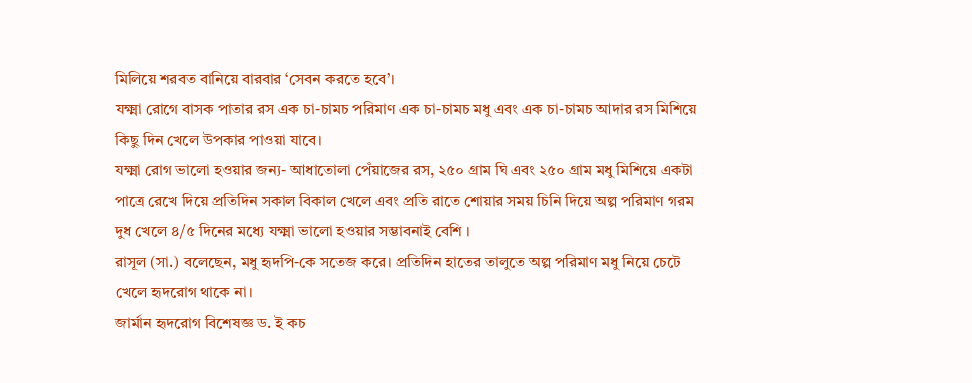মিলিয়ে শরবত বানিয়ে বারবার ‘সেবন করতে হবে’।
যক্ষ্মা রোগে বাসক পাতার রস এক চা-চামচ পরিমাণ এক চা-চামচ মধু এবং এক চা-চামচ আদার রস মিশিয়ে কিছু দিন খেলে উপকার পাওয়া যাবে।
যক্ষ্মা রোগ ভালো হওয়ার জন্য- আধাতোলা পেঁয়াজের রস, ২৫০ গ্রাম ঘি এবং ২৫০ গ্রাম মধু মিশিয়ে একটা পাত্রে রেখে দিয়ে প্রতিদিন সকাল বিকাল খেলে এবং প্রতি রাতে শোয়ার সময় চিনি দিয়ে অল্প পরিমাণ গরম দুধ খেলে ৪/৫ দিনের মধ্যে যক্ষ্মা ভালো হওয়ার সম্ভাবনাই বেশি ।
রাসূল (সা.) বলেছেন, মধু হৃদপি-কে সতেজ করে। প্রতিদিন হাতের তালুতে অল্প পরিমাণ মধু নিয়ে চেটে খেলে হৃদরোগ থাকে না।
জার্মান হৃদরোগ বিশেষজ্ঞ ড. ই কচ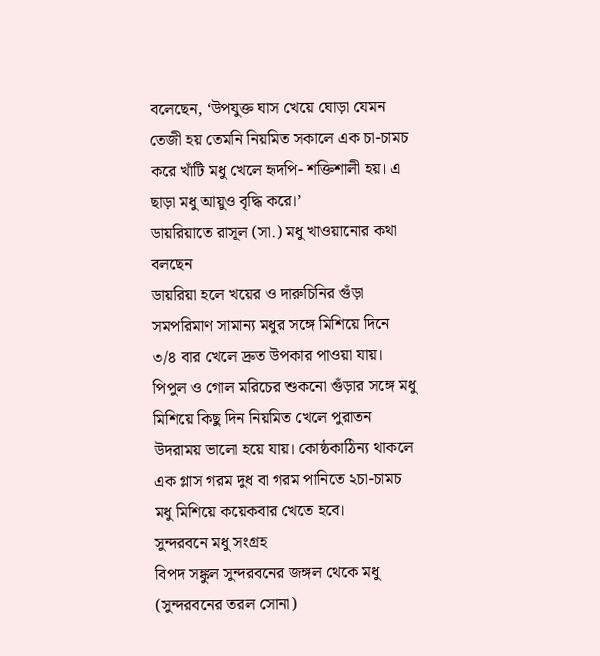বলেছেন, ‘উপযুক্ত ঘাস খেয়ে ঘোড়া যেমন তেজী হয় তেমনি নিয়মিত সকালে এক চা-চামচ করে খাঁটি মধু খেলে হৃদপি- শক্তিশালী হয়। এ ছাড়া মধু আয়ুও বৃদ্ধি করে।’
ডায়রিয়াতে রাসূল (সা.) মধু খাওয়ানোর কথা বলছেন
ডায়রিয়া হলে খয়ের ও দারুচিনির গুঁড়া সমপরিমাণ সামান্য মধুর সঙ্গে মিশিয়ে দিনে ৩/৪ বার খেলে দ্রুত উপকার পাওয়া যায়। পিপুল ও গোল মরিচের শুকনো গুঁড়ার সঙ্গে মধু মিশিয়ে কিছু দিন নিয়মিত খেলে পুরাতন উদরাময় ভালো হয়ে যায়। কোষ্ঠকাঠিন্য থাকলে এক গ্লাস গরম দুধ বা গরম পানিতে ২চা-চামচ মধু মিশিয়ে কয়েকবার খেতে হবে।
সুন্দরবনে মধু সংগ্রহ
বিপদ সঙ্কুল সুন্দরবনের জঙ্গল থেকে মধু (সুন্দরবনের তরল সোনা)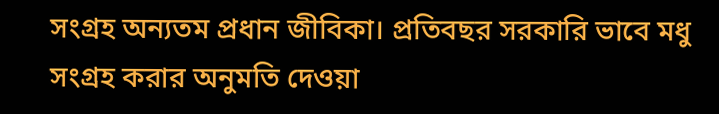সংগ্রহ অন্যতম প্রধান জীবিকা। প্রতিবছর সরকারি ভাবে মধু সংগ্রহ করার অনুমতি দেওয়া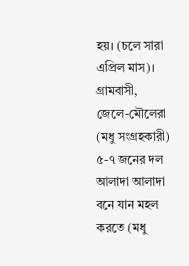হয়। (চলে সারা এপ্রিল মাস)। গ্রামবাসী, জেলে-মৌলেরা (মধু সংগ্রহকারী) ৫-৭ জনের দল আলাদা আলাদা বনে যান মহল করতে (মধু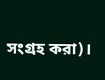সংগ্রহ করা)।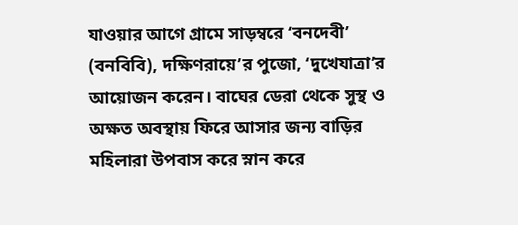যাওয়ার আগে গ্রামে সাড়ম্বরে ‘বনদেবী’ (বনবিবি), দক্ষিণরায়ে’র পুজো, ‘দুখেযাত্রা’র আয়োজন করেন। বাঘের ডেরা থেকে সুস্থ ও অক্ষত অবস্থায় ফিরে আসার জন্য বাড়ির মহিলারা উপবাস করে স্নান করে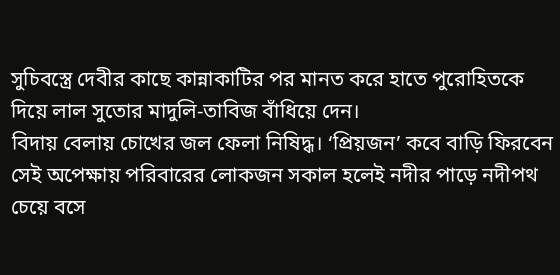সুচিবস্ত্রে দেবীর কাছে কান্নাকাটির পর মানত করে হাতে পুরোহিতকে দিয়ে লাল সুতোর মাদুলি-তাবিজ বাঁধিয়ে দেন।
বিদায় বেলায় চোখের জল ফেলা নিষিদ্ধ। ‘প্রিয়জন’ কবে বাড়ি ফিরবেন সেই অপেক্ষায় পরিবারের লোকজন সকাল হলেই নদীর পাড়ে নদীপথ চেয়ে বসে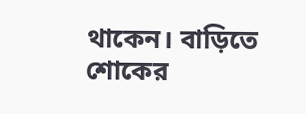থাকেন। বাড়িতে শোকের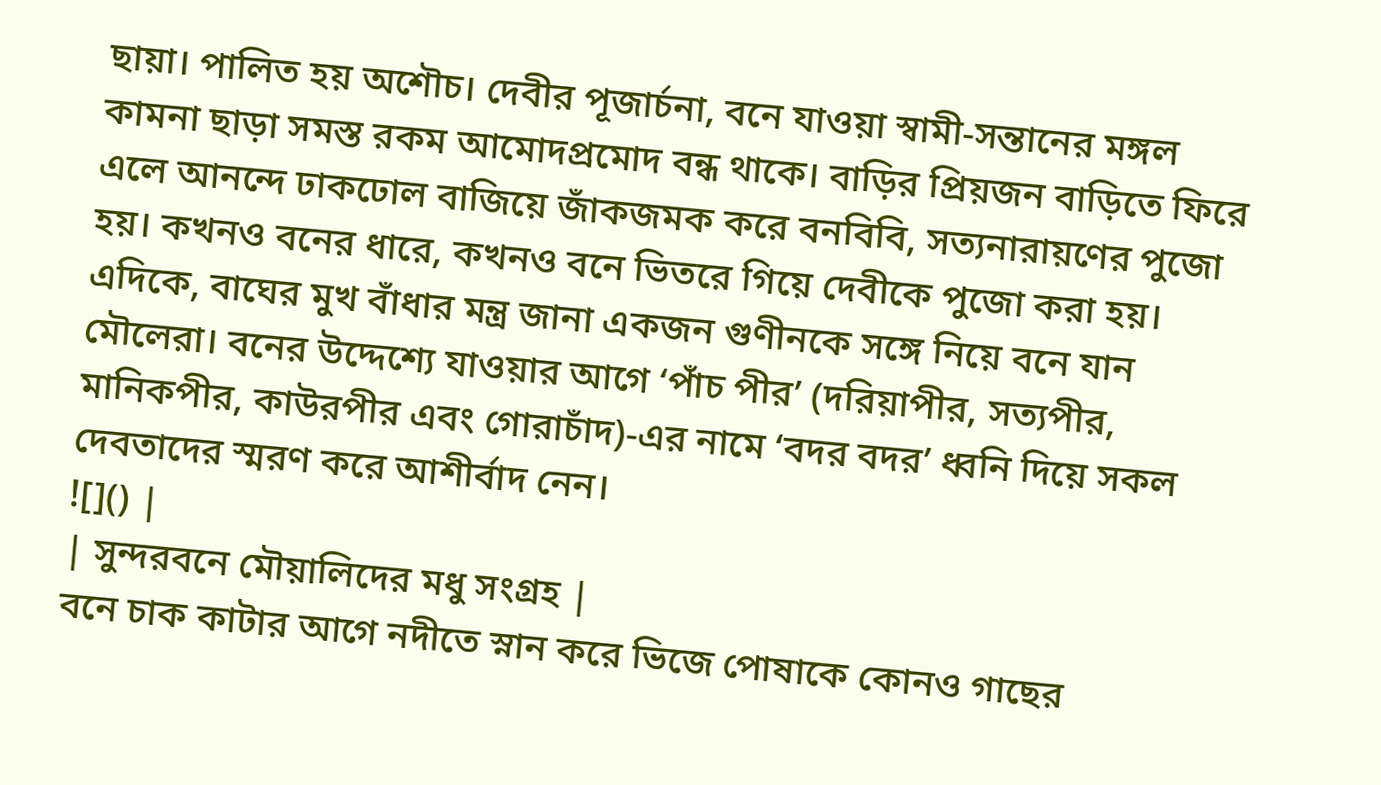ছায়া। পালিত হয় অশৌচ। দেবীর পূজার্চনা, বনে যাওয়া স্বামী-সন্তানের মঙ্গল কামনা ছাড়া সমস্ত রকম আমোদপ্রমোদ বন্ধ থাকে। বাড়ির প্রিয়জন বাড়িতে ফিরে এলে আনন্দে ঢাকঢোল বাজিয়ে জাঁকজমক করে বনবিবি, সত্যনারায়ণের পুজো হয়। কখনও বনের ধারে, কখনও বনে ভিতরে গিয়ে দেবীকে পুজো করা হয়। এদিকে, বাঘের মুখ বাঁধার মন্ত্র জানা একজন গুণীনকে সঙ্গে নিয়ে বনে যান মৌলেরা। বনের উদ্দেশ্যে যাওয়ার আগে ‘পাঁচ পীর’ (দরিয়াপীর, সত্যপীর, মানিকপীর, কাউরপীর এবং গোরাচাঁদ)-এর নামে ‘বদর বদর’ ধ্বনি দিয়ে সকল দেবতাদের স্মরণ করে আশীর্বাদ নেন।
![]() |
| সুন্দরবনে মৌয়ালিদের মধু সংগ্রহ |
বনে চাক কাটার আগে নদীতে স্নান করে ভিজে পোষাকে কোনও গাছের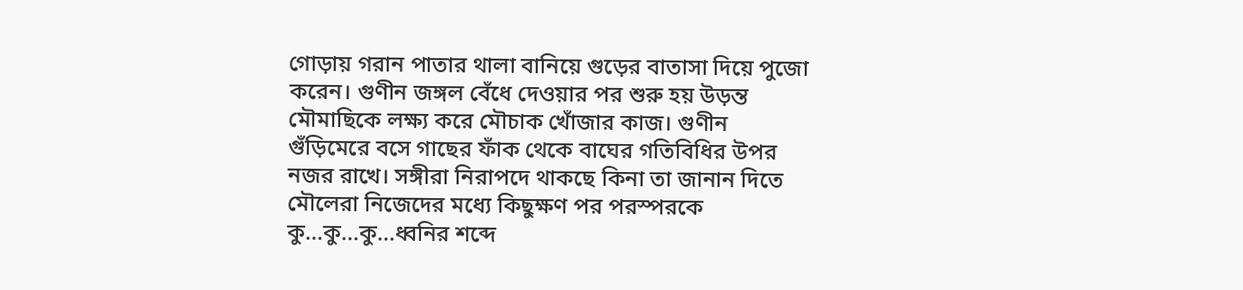গোড়ায় গরান পাতার থালা বানিয়ে গুড়ের বাতাসা দিয়ে পুজো করেন। গুণীন জঙ্গল বেঁধে দেওয়ার পর শুরু হয় উড়ন্ত মৌমাছিকে লক্ষ্য করে মৌচাক খোঁজার কাজ। গুণীন গুঁড়িমেরে বসে গাছের ফাঁক থেকে বাঘের গতিবিধির উপর নজর রাখে। সঙ্গীরা নিরাপদে থাকছে কিনা তা জানান দিতে মৌলেরা নিজেদের মধ্যে কিছুক্ষণ পর পরস্পরকে কু...কু...কু...ধ্বনির শব্দে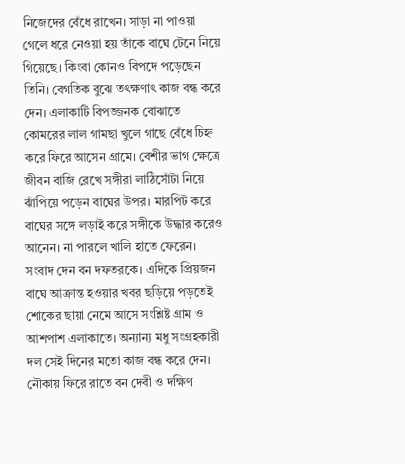নিজেদের বেঁধে রাখেন। সাড়া না পাওয়া গেলে ধরে নেওয়া হয় তাঁকে বাঘে টেনে নিয়ে গিয়েছে। কিংবা কোনও বিপদে পড়েছেন তিনি। বেগতিক বুঝে তৎক্ষণাৎ কাজ বন্ধ করে দেন। এলাকাটি বিপজ্জনক বোঝাতে কোমরের লাল গামছা খুলে গাছে বেঁধে চিহ্ন করে ফিরে আসেন গ্রামে। বেশীর ভাগ ক্ষেত্রে জীবন বাজি রেখে সঙ্গীরা লাঠিসোঁটা নিয়ে ঝাঁপিয়ে পড়েন বাঘের উপর। মারপিট করে বাঘের সঙ্গে লড়াই করে সঙ্গীকে উদ্ধার করেও আনেন। না পারলে খালি হাতে ফেরেন। সংবাদ দেন বন দফতরকে। এদিকে প্রিয়জন বাঘে আক্রান্ত হওয়ার খবর ছড়িয়ে পড়তেই শোকের ছায়া নেমে আসে সংশ্লিষ্ট গ্রাম ও আশপাশ এলাকাতে। অন্যান্য মধু সংগ্রহকারী দল সেই দিনের মতো কাজ বন্ধ করে দেন। নৌকায় ফিরে রাতে বন দেবী ও দক্ষিণ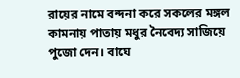রায়ের নামে বন্দনা করে সকলের মঙ্গল কামনায় পাতায় মধুর নৈবেদ্য সাজিয়ে পুজো দেন। বাঘে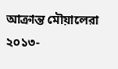আক্রান্ত মৌয়ালেরা ২০১৩-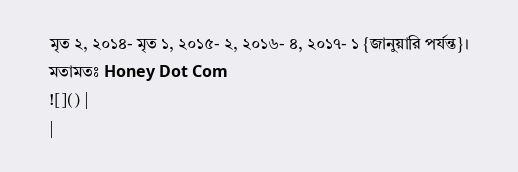মৃত ২, ২০১৪- মৃত ১, ২০১৫- ২, ২০১৬- ৪, ২০১৭- ১ {জানুয়ারি পর্যন্ত}।
মতামতঃ Honey Dot Com
![]() |
|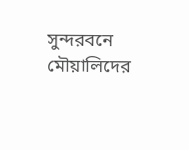সুন্দরবনে মৌয়ালিদের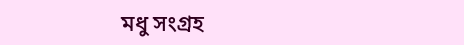মধু সংগ্রহ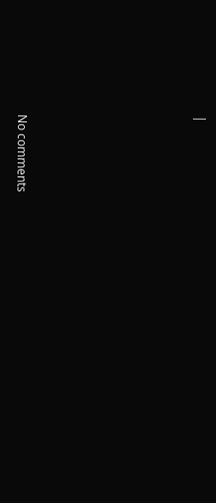|








No comments